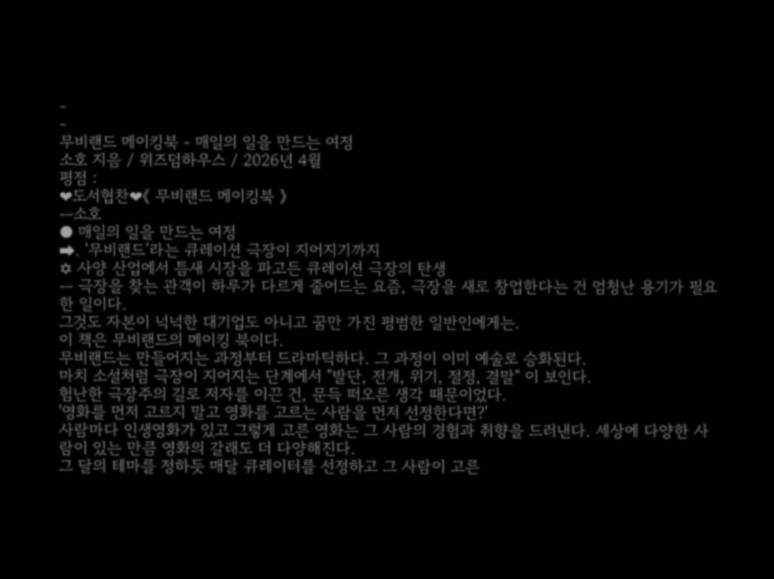-
-
무비랜드 메이킹북 - 매일의 일을 만드는 여정
소호 지음 / 위즈덤하우스 / 2026년 4월
평점 :
❤도서협찬❤《 무비랜드 메이킹북 》
ㅡ소호
● 매일의 일을 만드는 여정
➡. '무비랜드’라는 큐레이션 극장이 지어지기까지
✡ 사양 산업에서 틈새 시장을 파고든 큐레이션 극장의 탄생
ㅡ 극장을 찾는 관객이 하루가 다르게 줄어드는 요즘, 극장을 새로 창업한다는 건 엄청난 용기가 필요한 일이다.
그것도 자본이 넉넉한 대기업도 아니고 꿈만 가진 평범한 일반인에게는.
이 책은 무비랜드의 메이킹 북이다.
무비랜드는 만들어지는 과정부터 드라마틱하다. 그 과정이 이미 예술로 승화된다.
마치 소설처럼 극장이 지어지는 단계에서 "발단, 전개, 위기, 절정, 결말" 이 보인다.
험난한 극장주의 길로 저자를 이끈 건, 문득 떠오른 생각 때문이었다.
'영화를 먼저 고르지 말고 영화를 고르는 사람을 먼저 선정한다면?'
사람마다 인생영화가 있고 그렇게 고른 영화는 그 사람의 경험과 취향을 드러낸다. 세상에 다양한 사람이 있는 만큼 영화의 갈래도 더 다양해진다.
그 달의 테마를 정하듯 매달 큐레이터를 선정하고 그 사람이 고른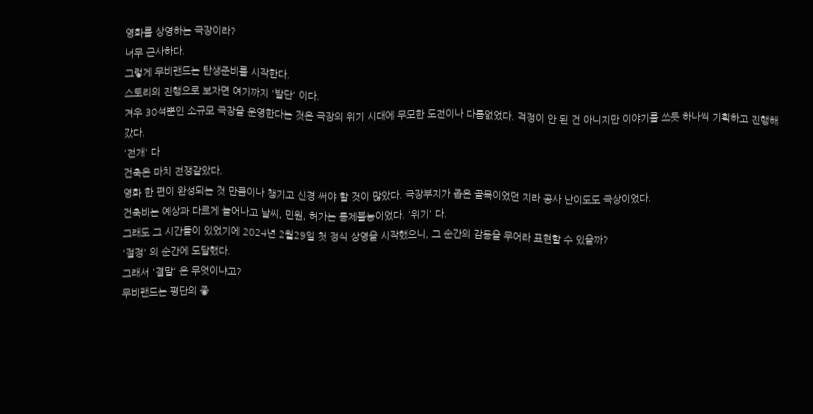영화를 상영하는 극장이라?
너무 근사하다.
그렇게 무비랜드는 탄생준비를 시작한다.
스토리의 진행으로 보자면 여기까지 '발단' 이다.
겨우 30석뿐인 소규모 극장을 운영한다는 것은 극장의 위기 시대에 무모한 도전이나 다름없었다. 걱정이 안 된 건 아니지만 이야기를 쓰듯 하나씩 기획하고 진행해 갔다.
'전개' 다
건축은 마치 전쟁같았다.
영화 한 편이 완성되는 것 만큼이나 챙기고 신경 써야 할 것이 많았다. 극장부지가 좁은 골목이었던 지라 공사 난이도도 극상이었다.
건축비는 예상과 다르게 늘어나고 날씨, 민원, 허가는 통제불능이었다. '위기' 다.
그래도 그 시간들이 있었기에 2024년 2월29일 첫 정식 상영을 시작했으니, 그 순간의 감동을 무어라 표현할 수 있을까?
'절정' 의 순간에 도달했다.
그래서 '결말' 은 무엇이냐고?
무비랜드는 평단의 좋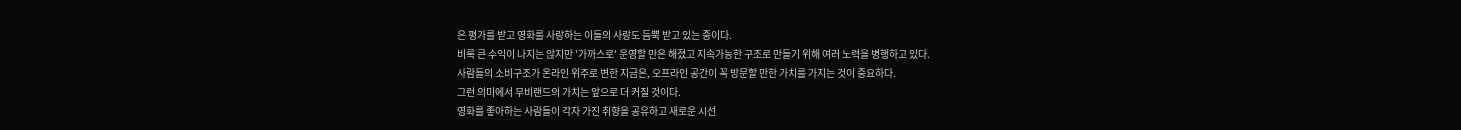은 평가를 받고 영화를 사랑하는 이들의 사랑도 듬뿍 받고 있는 중이다.
비록 큰 수익이 나지는 않지만 '가까스로' 운영할 만은 해졌고 지속가능한 구조로 만들기 위해 여러 노력을 병행하고 있다.
사람들의 소비구조가 온라인 위주로 변한 지금은, 오프라인 공간이 꼭 방문할 만한 가치를 가지는 것이 중요하다.
그런 의미에서 무비랜드의 가치는 앞으로 더 커질 것이다.
영화를 좋아하는 사람들이 각자 가진 취향을 공유하고 새로운 시선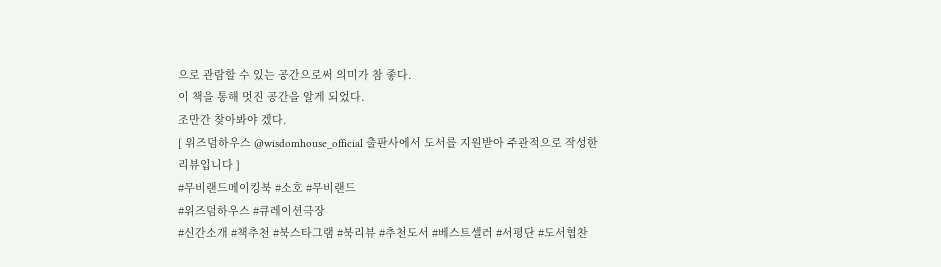으로 관람할 수 있는 공간으로써 의미가 참 좋다.
이 책을 통해 멋진 공간을 알게 되었다.
조만간 찾아봐야 겠다.
[ 위즈덤하우스 @wisdomhouse_official 출판사에서 도서를 지원받아 주관적으로 작성한 리뷰입니다 ]
#무비랜드메이킹북 #소호 #무비랜드
#위즈덤하우스 #큐레이션극장
#신간소개 #책추천 #북스타그램 #북리뷰 #추천도서 #베스트셀러 #서평단 #도서협찬